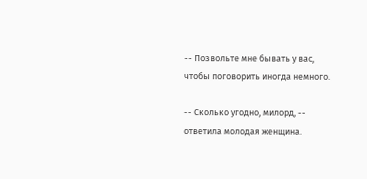-- Позвольте мне бывать у вас, чтобы поговорить иногда немного.

-- Сколько угодно, милорд, -- ответила молодая женщина.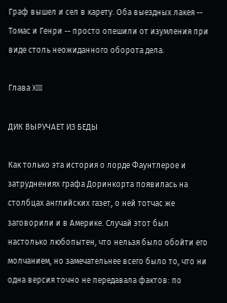Граф вышел и сел в карету. Оба выездных лакея -- Томас и Генри -- просто опешили от изумления при виде столь неожиданного оборота дела.

Глава XIII

ДИК ВЫРУЧАЕТ ИЗ БЕДЫ

Как только эта история о лорде Фаунтлерое и затруднениях графа Доринкорта появилась на столбцах английских газет, о ней тотчас же заговорили и в Америке. Случай этот был настолько любопытен, что нельзя было обойти его молчанием, но замечательнее всего было то, что ни одна версия точно не передавала фактов: по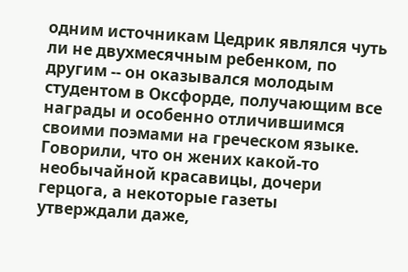одним источникам Цедрик являлся чуть ли не двухмесячным ребенком, по другим -- он оказывался молодым студентом в Оксфорде, получающим все награды и особенно отличившимся своими поэмами на греческом языке. Говорили, что он жених какой-то необычайной красавицы, дочери герцога, а некоторые газеты утверждали даже,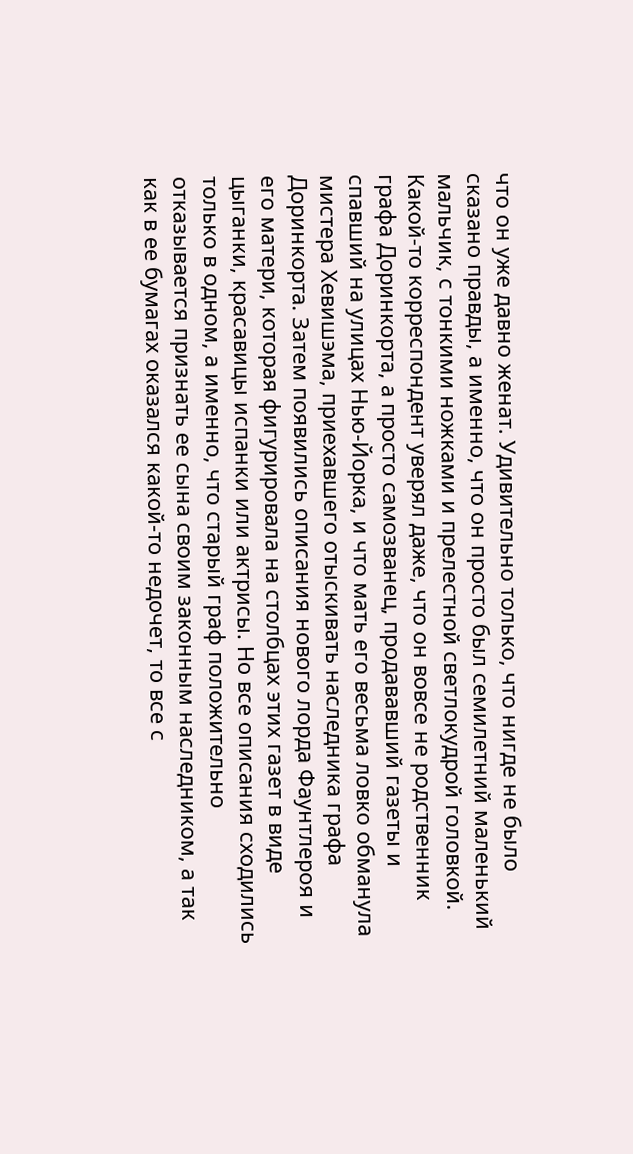что он уже давно женат. Удивительно только, что нигде не было сказано правды, а именно, что он просто был семилетний маленький мальчик, с тонкими ножками и прелестной светлокудрой головкой. Какой-то корреспондент уверял даже, что он вовсе не родственник графа Доринкорта, а просто самозванец, продававший газеты и спавший на улицах Нью-Йорка, и что мать его весьма ловко обманула мистера Хевишэма, приехавшего отыскивать наследника графа Доринкорта. Затем появились описания нового лорда Фаунтлероя и его матери, которая фигурировала на столбцах этих газет в виде цыганки, красавицы испанки или актрисы. Но все описания сходились только в одном, а именно, что старый граф положительно отказывается признать ее сына своим законным наследником, а так как в ее бумагах оказался какой-то недочет, то все с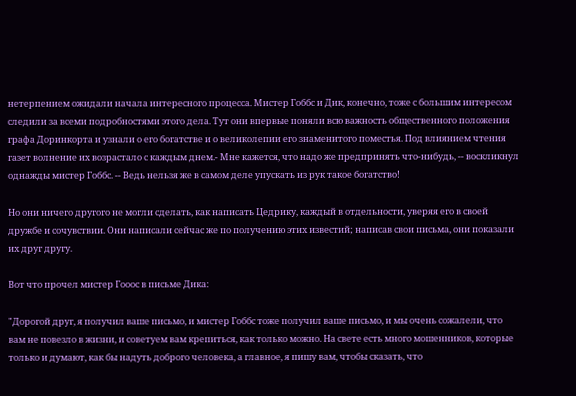нетерпением ожидали начала интересного процесса. Мистер Гоббс и Дик, конечно, тоже с большим интересом следили за всеми подробностями этого дела. Тут они впервые поняли всю важность общественного положения графа Доринкорта и узнали о его богатстве и о великолепии его знаменитого поместья. Под влиянием чтения газет волнение их возрастало с каждым днем.- Мне кажется, что надо же предпринять что-нибудь, -- воскликнул однажды мистер Гоббс. -- Ведь нельзя же в самом деле упускать из рук такое богатство!

Но они ничего другого не могли сделать, как написать Цедрику, каждый в отдельности, уверяя его в своей дружбе и сочувствии. Они написали сейчас же по получению этих известий; написав свои письма, они показали их друг другу.

Вот что прочел мистер Гооос в письме Дика:

"Дорогой друг, я получил ваше письмо, и мистер Гоббс тоже получил ваше письмо, и мы очень сожалели, что вам не повезло в жизни, и советуем вам крепиться, как только можно. На свете есть много мошенников, которые только и думают, как бы надуть доброго человека, а главное, я пишу вам, чтобы сказать, что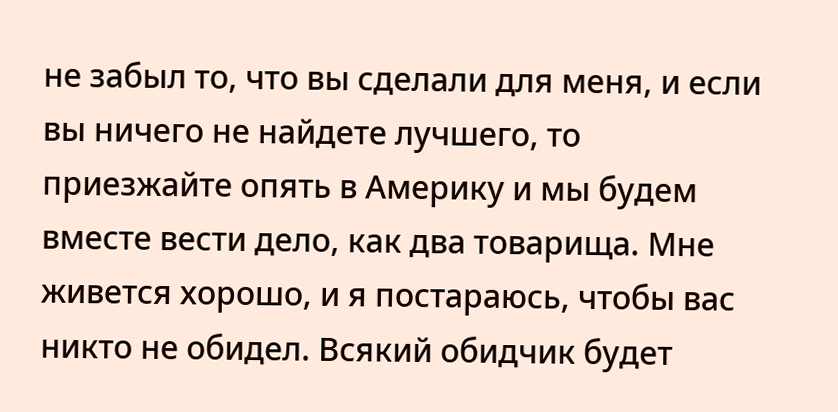не забыл то, что вы сделали для меня, и если вы ничего не найдете лучшего, то приезжайте опять в Америку и мы будем вместе вести дело, как два товарища. Мне живется хорошо, и я постараюсь, чтобы вас никто не обидел. Всякий обидчик будет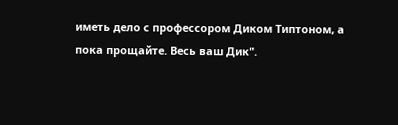иметь дело с профессором Диком Типтоном, а пока прощайте. Весь ваш Дик".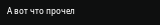А вот что прочел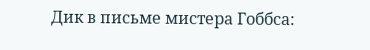Дик в письме мистера Гоббса: